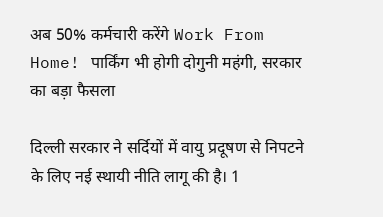अब 50% कर्मचारी करेंगे Work From Home! पार्किंग भी होगी दोगुनी महंगी, सरकार का बड़ा फैसला

दिल्ली सरकार ने सर्दियों में वायु प्रदूषण से निपटने के लिए नई स्थायी नीति लागू की है। 1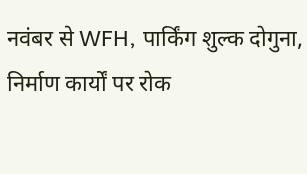नवंबर से WFH, पार्किंग शुल्क दोगुना, निर्माण कार्यों पर रोक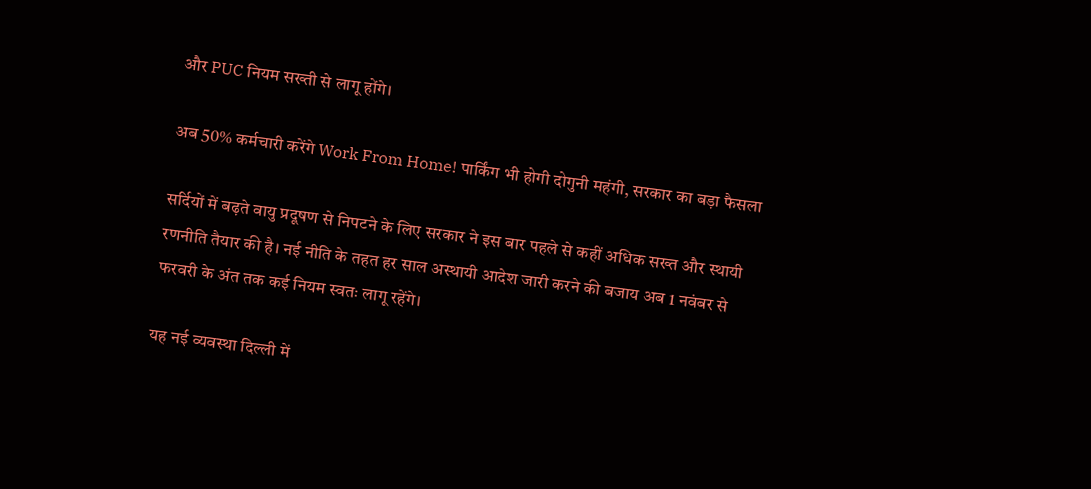और PUC नियम सख्ती से लागू होंगे।

अब 50% कर्मचारी करेंगे Work From Home! पार्किंग भी होगी दोगुनी महंगी, सरकार का बड़ा फैसला

सर्दियों में बढ़ते वायु प्रदूषण से निपटने के लिए सरकार ने इस बार पहले से कहीं अधिक सख्त और स्थायी रणनीति तैयार की है। नई नीति के तहत हर साल अस्थायी आदेश जारी करने की बजाय अब 1 नवंबर से फरवरी के अंत तक कई नियम स्वतः लागू रहेंगे।

यह नई व्यवस्था दिल्ली में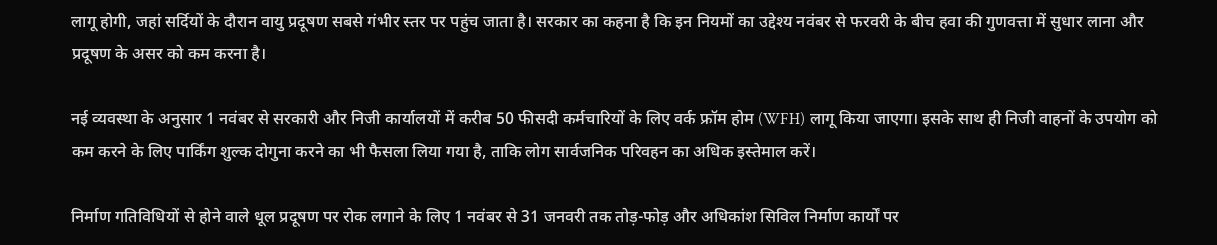लागू होगी, जहां सर्दियों के दौरान वायु प्रदूषण सबसे गंभीर स्तर पर पहुंच जाता है। सरकार का कहना है कि इन नियमों का उद्देश्य नवंबर से फरवरी के बीच हवा की गुणवत्ता में सुधार लाना और प्रदूषण के असर को कम करना है।

नई व्यवस्था के अनुसार 1 नवंबर से सरकारी और निजी कार्यालयों में करीब 50 फीसदी कर्मचारियों के लिए वर्क फ्रॉम होम (WFH) लागू किया जाएगा। इसके साथ ही निजी वाहनों के उपयोग को कम करने के लिए पार्किंग शुल्क दोगुना करने का भी फैसला लिया गया है, ताकि लोग सार्वजनिक परिवहन का अधिक इस्तेमाल करें।

निर्माण गतिविधियों से होने वाले धूल प्रदूषण पर रोक लगाने के लिए 1 नवंबर से 31 जनवरी तक तोड़-फोड़ और अधिकांश सिविल निर्माण कार्यों पर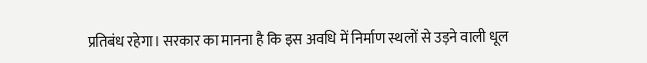प्रतिबंध रहेगा। सरकार का मानना है कि इस अवधि में निर्माण स्थलों से उड़ने वाली धूल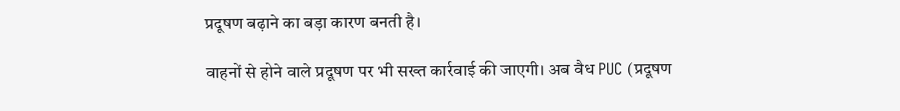प्रदूषण बढ़ाने का बड़ा कारण बनती है।

वाहनों से होने वाले प्रदूषण पर भी सख्त कार्रवाई की जाएगी। अब वैध PUC (प्रदूषण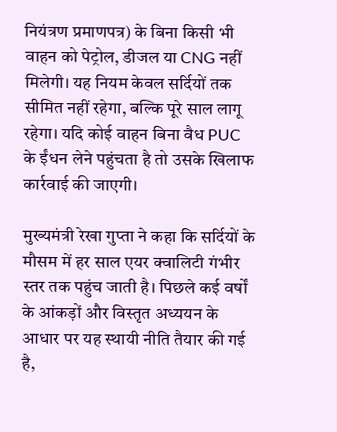नियंत्रण प्रमाणपत्र) के बिना किसी भी वाहन को पेट्रोल, डीजल या CNG नहीं मिलेगी। यह नियम केवल सर्दियों तक सीमित नहीं रहेगा, बल्कि पूरे साल लागू रहेगा। यदि कोई वाहन बिना वैध PUC के ईंधन लेने पहुंचता है तो उसके खिलाफ कार्रवाई की जाएगी।

मुख्यमंत्री रेखा गुप्ता ने कहा कि सर्दियों के मौसम में हर साल एयर क्वालिटी गंभीर स्तर तक पहुंच जाती है। पिछले कई वर्षों के आंकड़ों और विस्तृत अध्ययन के आधार पर यह स्थायी नीति तैयार की गई है,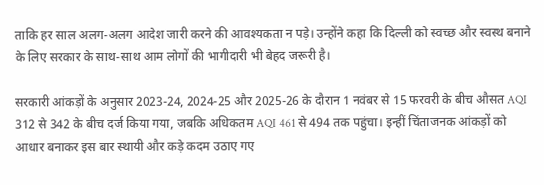ताकि हर साल अलग-अलग आदेश जारी करने की आवश्यकता न पड़े। उन्होंने कहा कि दिल्ली को स्वच्छ और स्वस्थ बनाने के लिए सरकार के साथ-साथ आम लोगों की भागीदारी भी बेहद जरूरी है।

सरकारी आंकड़ों के अनुसार 2023-24, 2024-25 और 2025-26 के दौरान 1 नवंबर से 15 फरवरी के बीच औसत AQI 312 से 342 के बीच दर्ज किया गया, जबकि अधिकतम AQI 461 से 494 तक पहुंचा। इन्हीं चिंताजनक आंकड़ों को आधार बनाकर इस बार स्थायी और कड़े कदम उठाए गए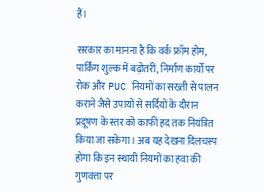हैं।

सरकार का मानना है कि वर्क फ्रॉम होम, पार्किंग शुल्क में बढ़ोतरी, निर्माण कार्यों पर रोक और PUC नियमों का सख्ती से पालन कराने जैसे उपायों से सर्दियों के दौरान प्रदूषण के स्तर को काफी हद तक नियंत्रित किया जा सकेगा। अब यह देखना दिलचस्प होगा कि इन स्थायी नियमों का हवा की गुणवत्ता पर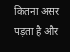कितना असर पड़ता है और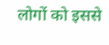लोगों को इससे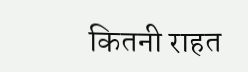कितनी राहत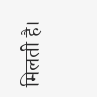मिलती है।